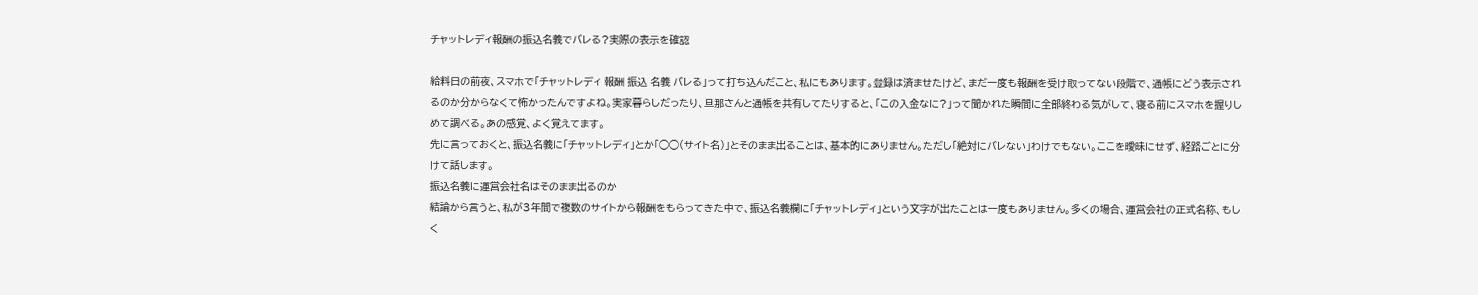チャットレディ報酬の振込名義でバレる?実際の表示を確認

給料日の前夜、スマホで「チャットレディ 報酬 振込 名義 バレる」って打ち込んだこと、私にもあります。登録は済ませたけど、まだ一度も報酬を受け取ってない段階で、通帳にどう表示されるのか分からなくて怖かったんですよね。実家暮らしだったり、旦那さんと通帳を共有してたりすると、「この入金なに?」って聞かれた瞬間に全部終わる気がして、寝る前にスマホを握りしめて調べる。あの感覚、よく覚えてます。
先に言っておくと、振込名義に「チャットレディ」とか「◯◯(サイト名)」とそのまま出ることは、基本的にありません。ただし「絶対にバレない」わけでもない。ここを曖昧にせず、経路ごとに分けて話します。
振込名義に運営会社名はそのまま出るのか
結論から言うと、私が3年間で複数のサイトから報酬をもらってきた中で、振込名義欄に「チャットレディ」という文字が出たことは一度もありません。多くの場合、運営会社の正式名称、もしく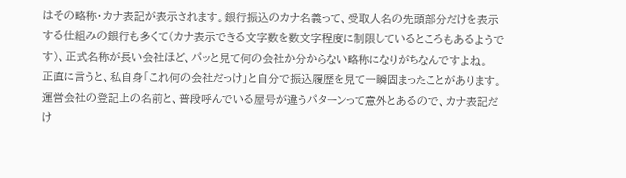はその略称・カナ表記が表示されます。銀行振込のカナ名義って、受取人名の先頭部分だけを表示する仕組みの銀行も多くて(カナ表示できる文字数を数文字程度に制限しているところもあるようです)、正式名称が長い会社ほど、パッと見て何の会社か分からない略称になりがちなんですよね。
正直に言うと、私自身「これ何の会社だっけ」と自分で振込履歴を見て一瞬固まったことがあります。運営会社の登記上の名前と、普段呼んでいる屋号が違うパターンって意外とあるので、カナ表記だけ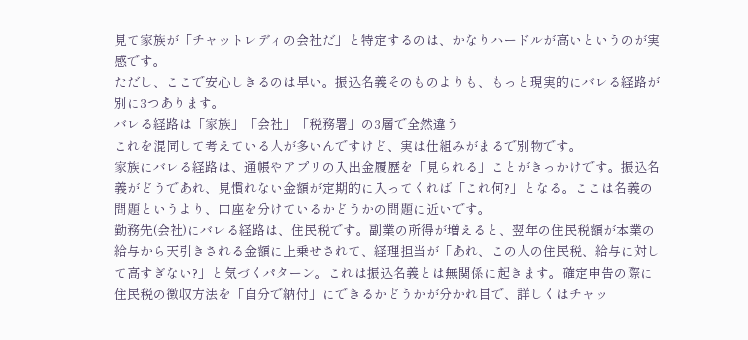見て家族が「チャットレディの会社だ」と特定するのは、かなりハードルが高いというのが実感です。
ただし、ここで安心しきるのは早い。振込名義そのものよりも、もっと現実的にバレる経路が別に3つあります。
バレる経路は「家族」「会社」「税務署」の3層で全然違う
これを混同して考えている人が多いんですけど、実は仕組みがまるで別物です。
家族にバレる経路は、通帳やアプリの入出金履歴を「見られる」ことがきっかけです。振込名義がどうであれ、見慣れない金額が定期的に入ってくれば「これ何?」となる。ここは名義の問題というより、口座を分けているかどうかの問題に近いです。
勤務先(会社)にバレる経路は、住民税です。副業の所得が増えると、翌年の住民税額が本業の給与から天引きされる金額に上乗せされて、経理担当が「あれ、この人の住民税、給与に対して高すぎない?」と気づくパターン。これは振込名義とは無関係に起きます。確定申告の際に住民税の徴収方法を「自分で納付」にできるかどうかが分かれ目で、詳しくはチャッ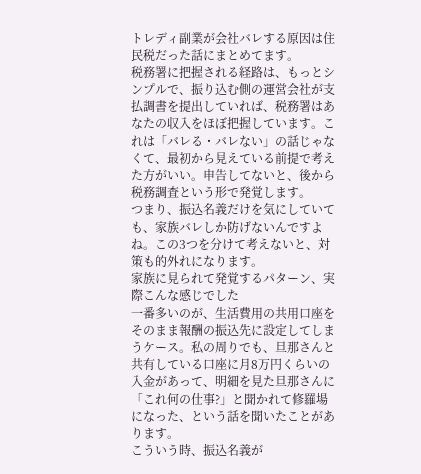トレディ副業が会社バレする原因は住民税だった話にまとめてます。
税務署に把握される経路は、もっとシンプルで、振り込む側の運営会社が支払調書を提出していれば、税務署はあなたの収入をほぼ把握しています。これは「バレる・バレない」の話じゃなくて、最初から見えている前提で考えた方がいい。申告してないと、後から税務調査という形で発覚します。
つまり、振込名義だけを気にしていても、家族バレしか防げないんですよね。この3つを分けて考えないと、対策も的外れになります。
家族に見られて発覚するパターン、実際こんな感じでした
一番多いのが、生活費用の共用口座をそのまま報酬の振込先に設定してしまうケース。私の周りでも、旦那さんと共有している口座に月8万円くらいの入金があって、明細を見た旦那さんに「これ何の仕事?」と聞かれて修羅場になった、という話を聞いたことがあります。
こういう時、振込名義が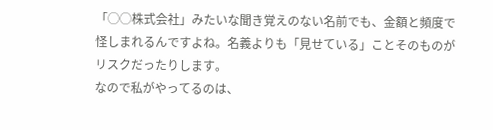「◯◯株式会社」みたいな聞き覚えのない名前でも、金額と頻度で怪しまれるんですよね。名義よりも「見せている」ことそのものがリスクだったりします。
なので私がやってるのは、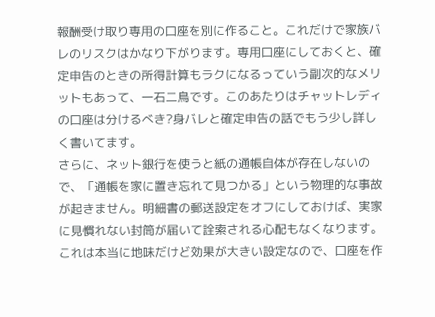報酬受け取り専用の口座を別に作ること。これだけで家族バレのリスクはかなり下がります。専用口座にしておくと、確定申告のときの所得計算もラクになるっていう副次的なメリットもあって、一石二鳥です。このあたりはチャットレディの口座は分けるべき?身バレと確定申告の話でもう少し詳しく書いてます。
さらに、ネット銀行を使うと紙の通帳自体が存在しないので、「通帳を家に置き忘れて見つかる」という物理的な事故が起きません。明細書の郵送設定をオフにしておけば、実家に見慣れない封筒が届いて詮索される心配もなくなります。これは本当に地味だけど効果が大きい設定なので、口座を作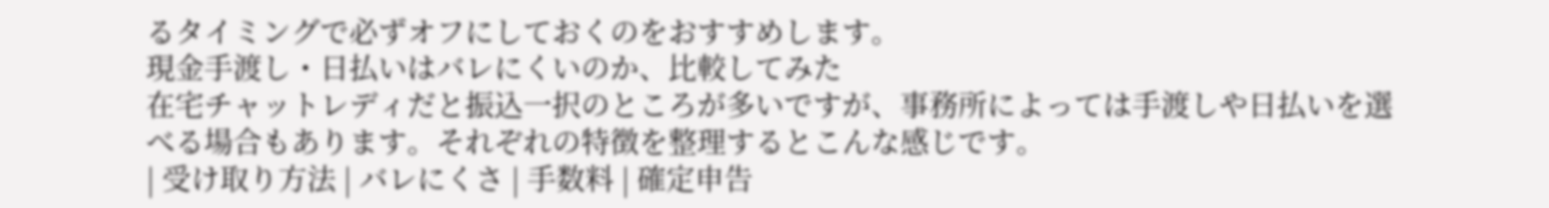るタイミングで必ずオフにしておくのをおすすめします。
現金手渡し・日払いはバレにくいのか、比較してみた
在宅チャットレディだと振込一択のところが多いですが、事務所によっては手渡しや日払いを選べる場合もあります。それぞれの特徴を整理するとこんな感じです。
| 受け取り方法 | バレにくさ | 手数料 | 確定申告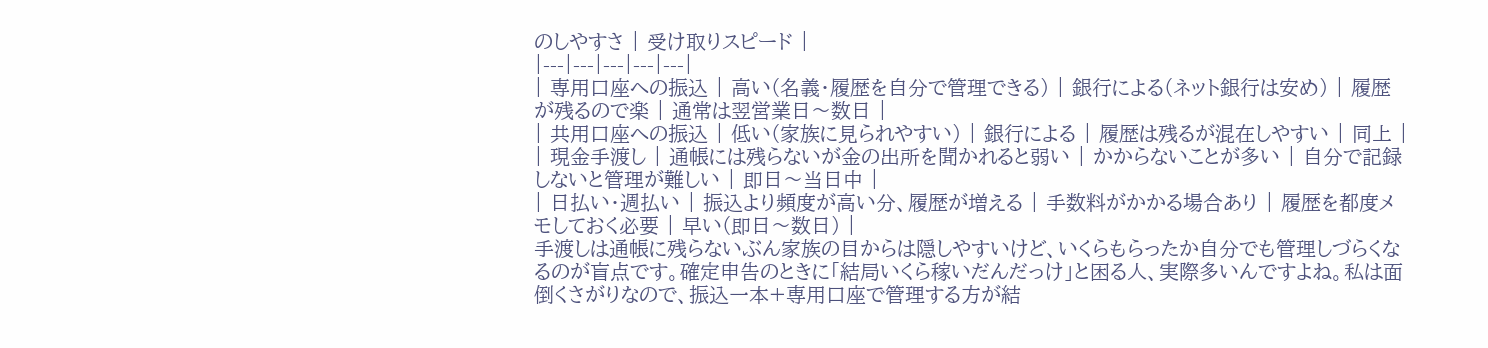のしやすさ | 受け取りスピード |
|---|---|---|---|---|
| 専用口座への振込 | 高い(名義・履歴を自分で管理できる) | 銀行による(ネット銀行は安め) | 履歴が残るので楽 | 通常は翌営業日〜数日 |
| 共用口座への振込 | 低い(家族に見られやすい) | 銀行による | 履歴は残るが混在しやすい | 同上 |
| 現金手渡し | 通帳には残らないが金の出所を聞かれると弱い | かからないことが多い | 自分で記録しないと管理が難しい | 即日〜当日中 |
| 日払い・週払い | 振込より頻度が高い分、履歴が増える | 手数料がかかる場合あり | 履歴を都度メモしておく必要 | 早い(即日〜数日) |
手渡しは通帳に残らないぶん家族の目からは隠しやすいけど、いくらもらったか自分でも管理しづらくなるのが盲点です。確定申告のときに「結局いくら稼いだんだっけ」と困る人、実際多いんですよね。私は面倒くさがりなので、振込一本+専用口座で管理する方が結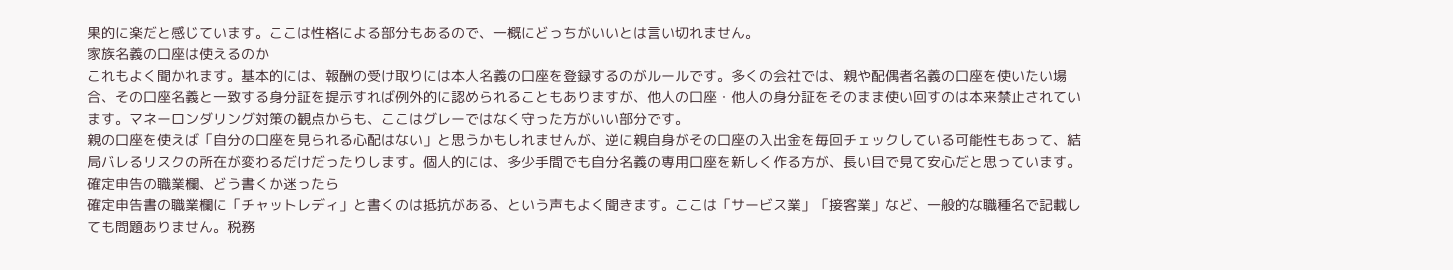果的に楽だと感じています。ここは性格による部分もあるので、一概にどっちがいいとは言い切れません。
家族名義の口座は使えるのか
これもよく聞かれます。基本的には、報酬の受け取りには本人名義の口座を登録するのがルールです。多くの会社では、親や配偶者名義の口座を使いたい場合、その口座名義と一致する身分証を提示すれば例外的に認められることもありますが、他人の口座・他人の身分証をそのまま使い回すのは本来禁止されています。マネーロンダリング対策の観点からも、ここはグレーではなく守った方がいい部分です。
親の口座を使えば「自分の口座を見られる心配はない」と思うかもしれませんが、逆に親自身がその口座の入出金を毎回チェックしている可能性もあって、結局バレるリスクの所在が変わるだけだったりします。個人的には、多少手間でも自分名義の専用口座を新しく作る方が、長い目で見て安心だと思っています。
確定申告の職業欄、どう書くか迷ったら
確定申告書の職業欄に「チャットレディ」と書くのは抵抗がある、という声もよく聞きます。ここは「サービス業」「接客業」など、一般的な職種名で記載しても問題ありません。税務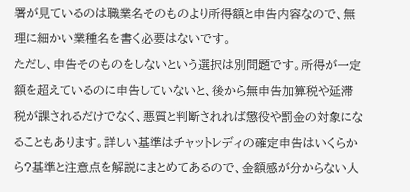署が見ているのは職業名そのものより所得額と申告内容なので、無理に細かい業種名を書く必要はないです。
ただし、申告そのものをしないという選択は別問題です。所得が一定額を超えているのに申告していないと、後から無申告加算税や延滞税が課されるだけでなく、悪質と判断されれば懲役や罰金の対象になることもあります。詳しい基準はチャットレディの確定申告はいくらから?基準と注意点を解説にまとめてあるので、金額感が分からない人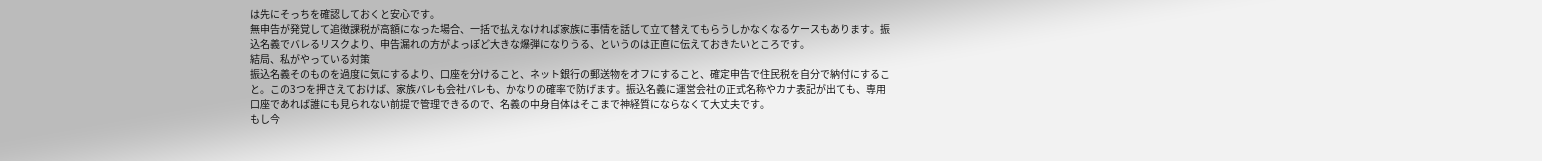は先にそっちを確認しておくと安心です。
無申告が発覚して追徴課税が高額になった場合、一括で払えなければ家族に事情を話して立て替えてもらうしかなくなるケースもあります。振込名義でバレるリスクより、申告漏れの方がよっぽど大きな爆弾になりうる、というのは正直に伝えておきたいところです。
結局、私がやっている対策
振込名義そのものを過度に気にするより、口座を分けること、ネット銀行の郵送物をオフにすること、確定申告で住民税を自分で納付にすること。この3つを押さえておけば、家族バレも会社バレも、かなりの確率で防げます。振込名義に運営会社の正式名称やカナ表記が出ても、専用口座であれば誰にも見られない前提で管理できるので、名義の中身自体はそこまで神経質にならなくて大丈夫です。
もし今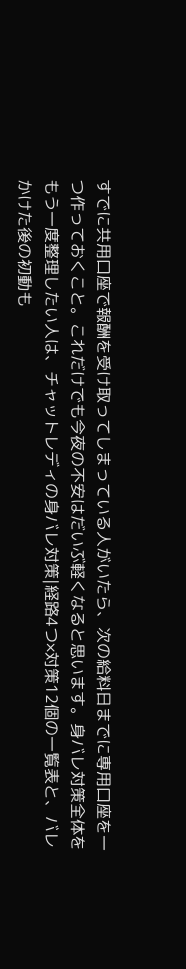すでに共用口座で報酬を受け取ってしまっている人がいたら、次の給料日までに専用口座を一つ作っておくこと。これだけでも今夜の不安はだいぶ軽くなると思います。身バレ対策全体をもう一度整理したい人は、チャットレディの身バレ対策|経路4つ×対策12個の一覧表と、バレかけた後の初動も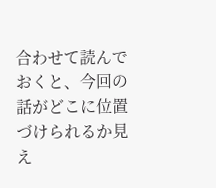合わせて読んでおくと、今回の話がどこに位置づけられるか見え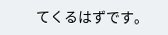てくるはずです。